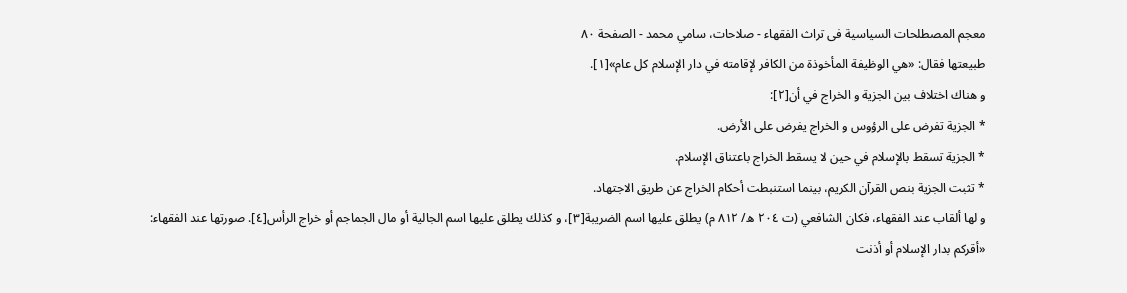معجم المصطلحات السياسية فى تراث الفقهاء - صلاحات، سامي محمد - الصفحة ٨٠
طبيعتها فقال: «هي الوظيفة المأخوذة من الكافر لإقامته في دار الإسلام كل عام»[١].
و هناك اختلاف بين الجزية و الخراج في أن[٢]:
* الجزية تفرض على الرؤوس و الخراج يفرض على الأرض.
* الجزية تسقط بالإسلام في حين لا يسقط الخراج باعتناق الإسلام.
* تثبت الجزية بنص القرآن الكريم، بينما استنبطت أحكام الخراج عن طريق الاجتهاد.
و لها ألقاب عند الفقهاء، فكان الشافعي (ت ٢٠٤ ه/ ٨١٢ م) يطلق عليها اسم الضريبة[٣]، و كذلك يطلق عليها اسم الجالية أو مال الجماجم أو خراج الرأس[٤]. صورتها عند الفقهاء:
«أقركم بدار الإسلام أو أذنت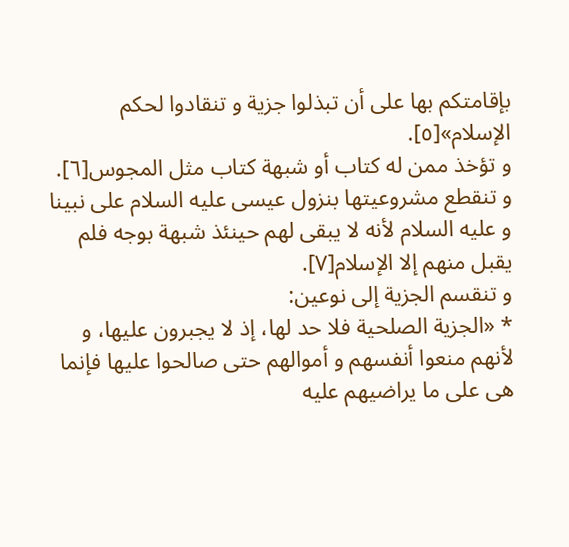بإقامتكم بها على أن تبذلوا جزية و تنقادوا لحكم الإسلام»[٥].
و تؤخذ ممن له كتاب أو شبهة كتاب مثل المجوس[٦]. و تنقطع مشروعيتها بنزول عيسى عليه السلام على نبينا و عليه السلام لأنه لا يبقى لهم حينئذ شبهة بوجه فلم يقبل منهم إلا الإسلام[٧].
و تنقسم الجزية إلى نوعين:
* «الجزية الصلحية فلا حد لها، إذ لا يجبرون عليها، و لأنهم منعوا أنفسهم و أموالهم حتى صالحوا عليها فإنما هى على ما يراضيهم عليه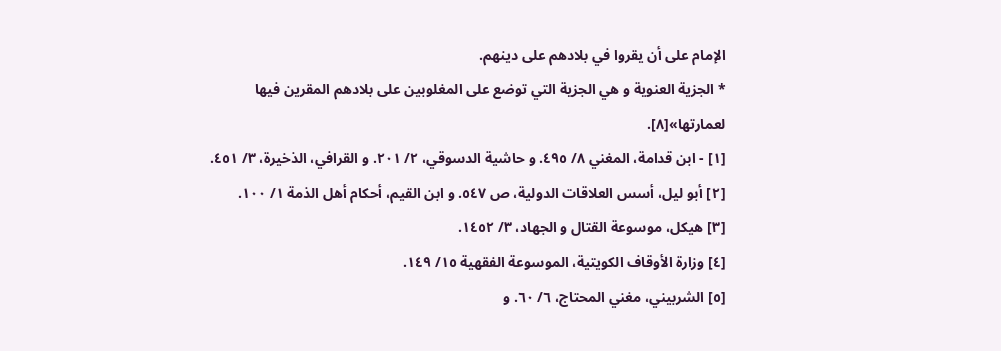الإمام على أن يقروا في بلادهم على دينهم.
* الجزية العنوية و هي الجزية التي توضع على المغلوبين على بلادهم المقرين فيها لعمارتها»[٨].
[١] - ابن قدامة، المغني ٨/ ٤٩٥. و حاشية الدسوقي، ٢/ ٢٠١. و القرافي، الذخيرة، ٣/ ٤٥١.
[٢] أبو ليل، أسس العلاقات الدولية، ص ٥٤٧. و ابن القيم، أحكام أهل الذمة ١/ ١٠٠.
[٣] هيكل، موسوعة القتال و الجهاد، ٣/ ١٤٥٢.
[٤] وزارة الأوقاف الكويتية، الموسوعة الفقهية ١٥/ ١٤٩.
[٥] الشربيني، مغني المحتاج، ٦/ ٦٠. و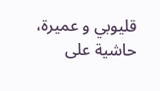قليوبي و عميرة، حاشية على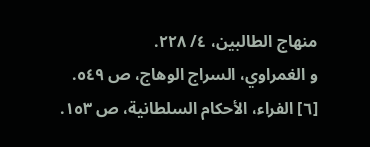منهاج الطالبين، ٤/ ٢٢٨.
و الغمراوي، السراج الوهاج، ص ٥٤٩.
[٦] الفراء، الأحكام السلطانية، ص ١٥٣.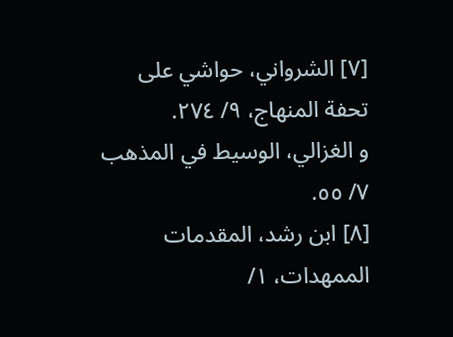[٧] الشرواني، حواشي على تحفة المنهاج، ٩/ ٢٧٤.
و الغزالي، الوسيط في المذهب ٧/ ٥٥.
[٨] ابن رشد، المقدمات الممهدات، ١/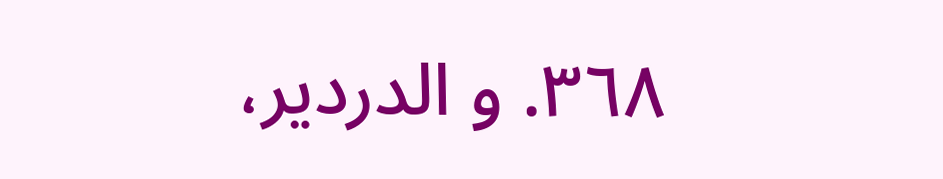٣٦٨. و الدردير،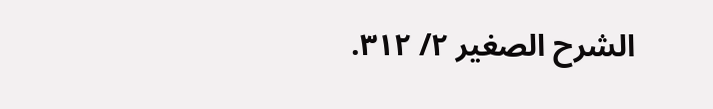الشرح الصغير ٢/ ٣١٢.